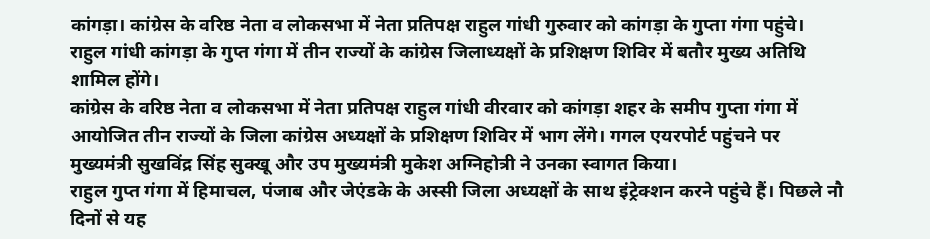कांगड़ा। कांग्रेस के वरिष्ठ नेता व लोकसभा में नेता प्रतिपक्ष राहुल गांधी गुरुवार को कांगड़ा के गुप्ता गंगा पहुंचे। राहुल गांधी कांगड़ा के गुप्त गंगा में तीन राज्यों के कांग्रेस जिलाध्यक्षों के प्रशिक्षण शिविर में बतौर मुख्य अतिथि शामिल होंगे।
कांग्रेस के वरिष्ठ नेता व लोकसभा में नेता प्रतिपक्ष राहुल गांधी वीरवार को कांगड़ा शहर के समीप गुप्ता गंगा में आयोजित तीन राज्यों के जिला कांग्रेस अध्यक्षों के प्रशिक्षण शिविर में भाग लेंगे। गगल एयरपोर्ट पहुंचने पर मुख्यमंत्री सुखविंद्र सिंह सुक्खू और उप मुख्यमंत्री मुकेश अग्निहोत्री ने उनका स्वागत किया।
राहुल गुप्त गंगा में हिमाचल, पंजाब और जेएंडके के अस्सी जिला अध्यक्षों के साथ इंट्रेक्शन करने पहुंचे हैं। पिछले नौ दिनों से यह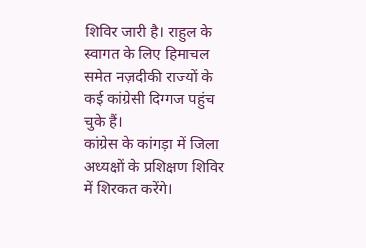शिविर जारी है। राहुल के स्वागत के लिए हिमाचल समेत नज़दीकी राज्यों के कई कांग्रेसी दिग्गज पहुंच चुके हैं।
कांग्रेस के कांगड़ा में जिला अध्यक्षों के प्रशिक्षण शिविर में शिरकत करेंगे।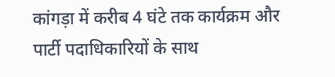कांगड़ा में करीब 4 घंटे तक कार्यक्रम और पार्टी पदाधिकारियों के साथ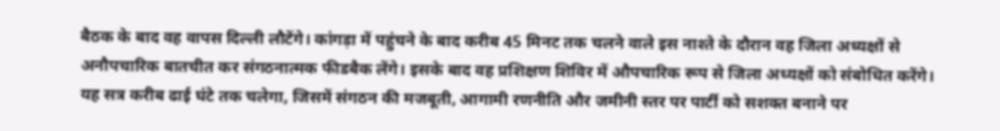बैठक के बाद वह वापस दिल्ली लौटेंगे। कांगड़ा में पहुंचने के बाद करीब 45 मिनट तक चलने वाले इस नाश्ते के दौरान वह जिला अध्यक्षों से अनौपचारिक बातचीत कर संगठनात्मक फीडबैक लेंगे। इसके बाद वह प्रशिक्षण शिविर में औपचारिक रूप से जिला अध्यक्षों को संबोधित करेंगे।
यह सत्र करीब ढाई घंटे तक चलेगा, जिसमें संगठन की मजबूती, आगामी रणनीति और जमीनी स्तर पर पार्टी को सशक्त बनाने पर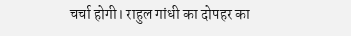चर्चा होगी। राहुल गांधी का दोपहर का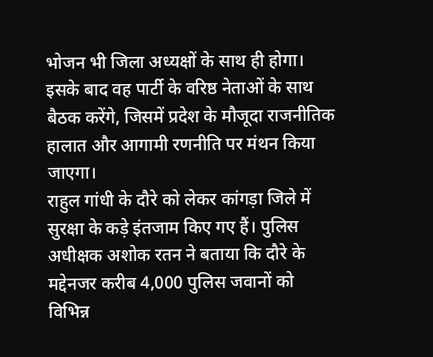भोजन भी जिला अध्यक्षों के साथ ही होगा। इसके बाद वह पार्टी के वरिष्ठ नेताओं के साथ बैठक करेंगे, जिसमें प्रदेश के मौजूदा राजनीतिक हालात और आगामी रणनीति पर मंथन किया जाएगा।
राहुल गांधी के दौरे को लेकर कांगड़ा जिले में सुरक्षा के कड़े इंतजाम किए गए हैं। पुलिस अधीक्षक अशोक रतन ने बताया कि दौरे के मद्देनजर करीब 4,000 पुलिस जवानों को विभिन्न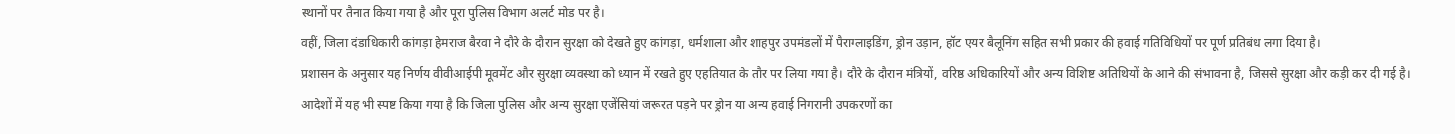स्थानों पर तैनात किया गया है और पूरा पुलिस विभाग अलर्ट मोड पर है।
वहीं, जिला दंडाधिकारी कांगड़ा हेमराज बैरवा ने दौरे के दौरान सुरक्षा को देखते हुए कांगड़ा, धर्मशाला और शाहपुर उपमंडलों में पैराग्लाइडिंग, ड्रोन उड़ान, हॉट एयर बैलूनिंग सहित सभी प्रकार की हवाई गतिविधियों पर पूर्ण प्रतिबंध लगा दिया है।
प्रशासन के अनुसार यह निर्णय वीवीआईपी मूवमेंट और सुरक्षा व्यवस्था को ध्यान में रखते हुए एहतियात के तौर पर लिया गया है। दौरे के दौरान मंत्रियों, वरिष्ठ अधिकारियों और अन्य विशिष्ट अतिथियों के आने की संभावना है, जिससे सुरक्षा और कड़ी कर दी गई है।
आदेशों में यह भी स्पष्ट किया गया है कि जिला पुलिस और अन्य सुरक्षा एजेंसियां जरूरत पड़ने पर ड्रोन या अन्य हवाई निगरानी उपकरणों का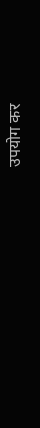उपयोग कर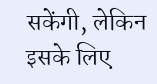सकेंगी, लेकिन इसके लिए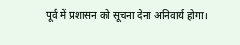पूर्व में प्रशासन को सूचना देना अनिवार्य होगा।